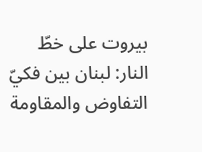بيروت على خطّ النار: لبنان بين فكيّ التفاوض والمقاومة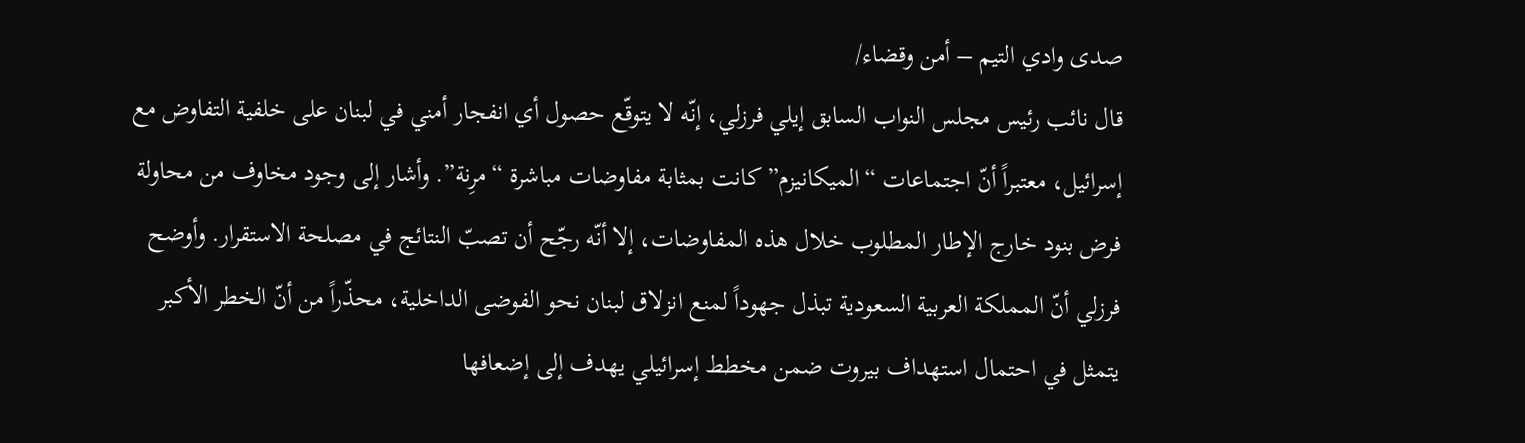صدى وادي التيم – أمن وقضاء/
قال نائب رئيس مجلس النواب السابق إيلي فرزلي، إنّه لا يتوقّع حصول أي انفجار أمني في لبنان على خلفية التفاوض مع إسرائيل، معتبراً أنّ اجتماعات “الميكانيزم” كانت بمثابة مفاوضات مباشرة “مرِنة”. وأشار إلى وجود مخاوف من محاولة فرض بنود خارج الإطار المطلوب خلال هذه المفاوضات، إلا أنّه رجّح أن تصبّ النتائج في مصلحة الاستقرار. وأوضح فرزلي أنّ المملكة العربية السعودية تبذل جهوداً لمنع انزلاق لبنان نحو الفوضى الداخلية، محذّراً من أنّ الخطر الأكبر يتمثل في احتمال استهداف بيروت ضمن مخطط إسرائيلي يهدف إلى إضعافها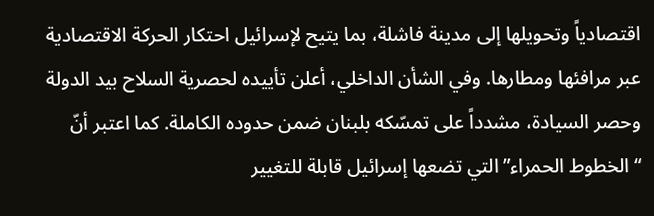اقتصادياً وتحويلها إلى مدينة فاشلة، بما يتيح لإسرائيل احتكار الحركة الاقتصادية عبر مرافئها ومطارها. وفي الشأن الداخلي، أعلن تأييده لحصرية السلاح بيد الدولة وحصر السيادة، مشدداً على تمسّكه بلبنان ضمن حدوده الكاملة. كما اعتبر أنّ “الخطوط الحمراء” التي تضعها إسرائيل قابلة للتغيير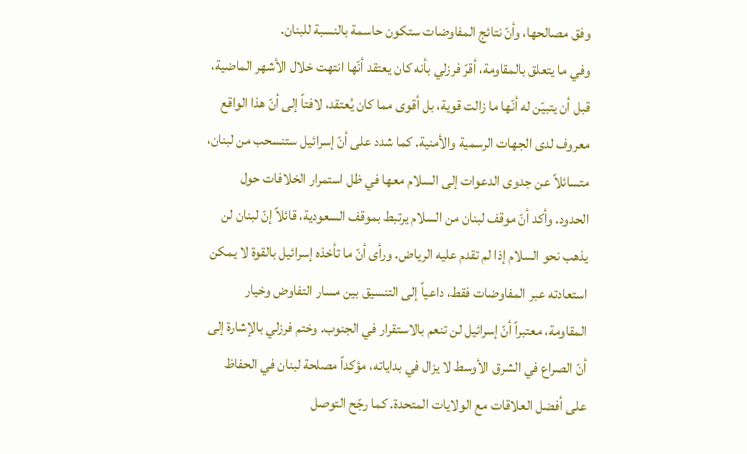وفق مصالحها، وأنّ نتائج المفاوضات ستكون حاسمة بالنسبة للبنان.
وفي ما يتعلق بالمقاومة، أقرّ فرزلي بأنه كان يعتقد أنّها انتهت خلال الأشهر الماضية، قبل أن يتبيّن له أنّها ما زالت قوية، بل أقوى مما كان يُعتقد، لافتاً إلى أنّ هذا الواقع معروف لدى الجهات الرسمية والأمنية. كما شدد على أنّ إسرائيل ستنسحب من لبنان، متسائلاً عن جدوى الدعوات إلى السلام معها في ظل استمرار الخلافات حول الحدود. وأكد أنّ موقف لبنان من السلام يرتبط بموقف السعودية، قائلاً إنّ لبنان لن يذهب نحو السلام إذا لم تقدم عليه الرياض. ورأى أنّ ما تأخذه إسرائيل بالقوة لا يمكن استعادته عبر المفاوضات فقط، داعياً إلى التنسيق بين مسار التفاوض وخيار المقاومة، معتبراً أنّ إسرائيل لن تنعم بالاستقرار في الجنوب. وختم فرزلي بالإشارة إلى أنّ الصراع في الشرق الأوسط لا يزال في بداياته، مؤكداً مصلحة لبنان في الحفاظ على أفضل العلاقات مع الولايات المتحدة. كما رجّح التوصل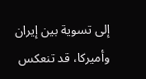إلى تسوية بين إيران وأميركا، قد تنعكس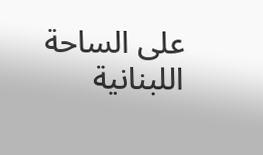على الساحة اللبنانية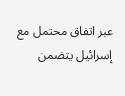عبر اتفاق محتمل مع إسرائيل يتضمن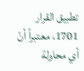تطبيق القرار 1701، معتبراً أنّ أي محاولة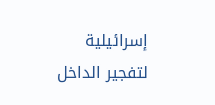إسرائيلية لتفجير الداخل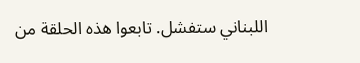اللبناني ستفشل. تابعوا هذه الحلقة من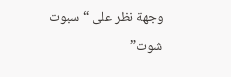وجهة نظر على “سبوت شوت”